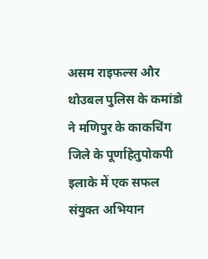असम राइफल्स और थोउबल पुलिस के कमांडो ने मणिपुर के काकचिंग जिले के पूर्णाहेतुपोकपी इलाके में एक सफल संयुक्त अभियान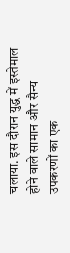चलाया. इस दौरान युद्ध में इस्तेमाल होने वाले सामान और सैन्य उपकरणों का एक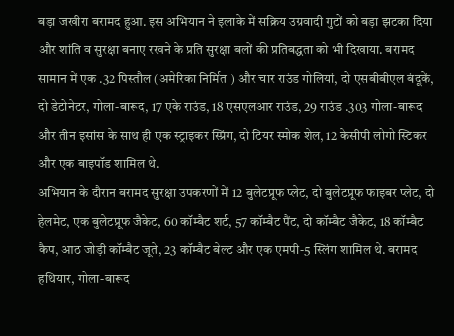बड़ा जखीरा बरामद हुआ. इस अभियान ने इलाके में सक्रिय उग्रवादी गुटों को बड़ा झटका दिया और शांति व सुरक्षा बनाए रखने के प्रति सुरक्षा बलों की प्रतिबद्धता को भी दिखाया. बरामद सामान में एक .32 पिस्तौल (अमेरिका निर्मित ) और चार राउंड गोलियां, दो एसबीबीएल बंदूकें, दो डेटोनेटर, गोला-बारूद, 17 एके राउंड, 18 एसएलआर राउंड, 29 राउंड .303 गोला-बारूद और तीन इसांस के साथ ही एक स्ट्राइकर स्प्रिंग, दो टियर स्मोक शेल, 12 केसीपी लोगो स्टिकर और एक बाइपॉड शामिल थे.
अभियान के दौरान बरामद सुरक्षा उपकरणों में 12 बुलेटप्रूफ प्लेट, दो बुलेटप्रूफ फाइबर प्लेट, दो हेलमेट, एक बुलेटप्रूफ जैकेट, 60 कॉम्बैट शर्ट, 57 कॉम्बैट पैंट, दो कॉम्बैट जैकेट, 18 कॉम्बैट कैप, आठ जोड़ी कॉम्बैट जूते, 23 कॉम्बैट बेल्ट और एक एमपी-5 स्लिंग शामिल थे. बरामद हथियार, गोला-बारूद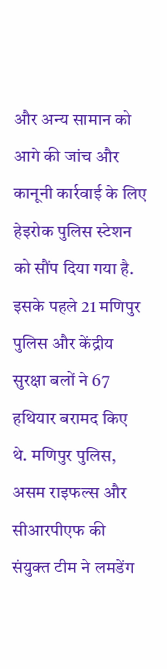और अन्य सामान को आगे की जांच और कानूनी कार्रवाई के लिए हेइरोक पुलिस स्टेशन को सौंप दिया गया है.
इसके पहले 21 मणिपुर पुलिस और केंद्रीय सुरक्षा बलों ने 67 हथियार बरामद किए थे. मणिपुर पुलिस, असम राइफल्स और सीआरपीएफ की संयुक्त टीम ने लमडेंग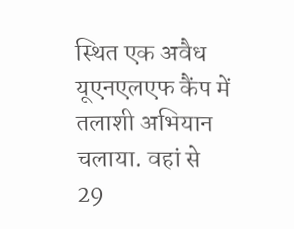स्थित एक अवैध यूएनएलएफ कैंप में तलाशी अभियान चलाया. वहां से 29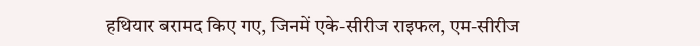हथियार बरामद किए गए, जिनमें एके-सीरीज राइफल, एम-सीरीज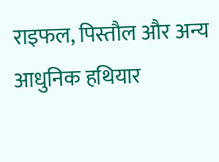राइफल, पिस्तौल और अन्य आधुनिक हथियार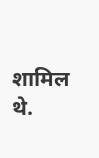शामिल थे.